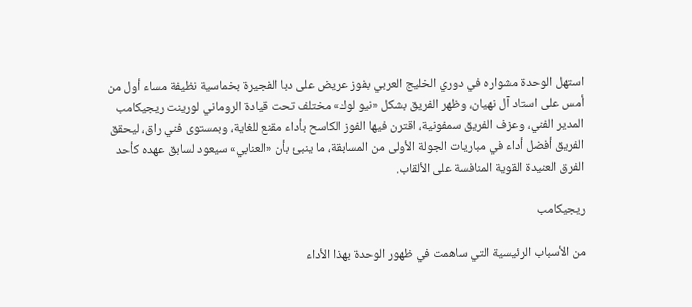استهل الوحدة مشواره في دوري الخليج العربي بفوز عريض على دبا الفجيرة بخماسية نظيفة مساء أول من أمس على استاد آل نهيان، وظهر الفريق بشكل «نيو لوك» مختلف تحت قيادة الروماني لورينت ريجيكامب المدير الفني، وعزف الفريق سمفونية، اقترن فيها الفوز الكاسح بأداء مقنع للغاية، وبمستوى فني راق، ليحقق الفريق أفضل أداء في مباريات الجولة الأولى من المسابقة، ما ينبئ بأن «العنابي» سيعود لسابق عهده كأحد الفرق العنيدة القوية المنافسة على الألقاب.

ريجيكامب

من الأسباب الرئيسية التي ساهمت في ظهور الوحدة بهذا الأداء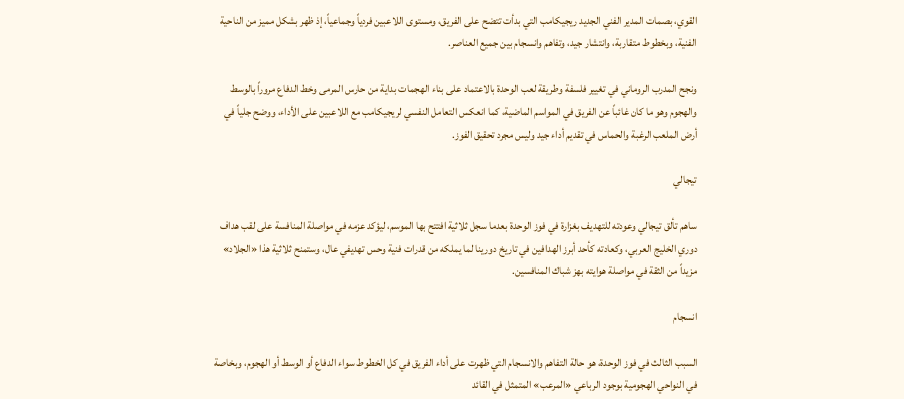القوي، بصمات المدير الفني الجديد ريجيكامب التي بدأت تتضح على الفريق، ومستوى اللاعبين فردياً وجماعياً، إذ ظهر بشكل مميز من الناحية الفنية، وبخطوط متقاربة، وانتشار جيد، وتفاهم وانسجام بين جميع العناصر.

ونجح المدرب الروماني في تغيير فلسفة وطريقة لعب الوحدة بالاعتماد على بناء الهجمات بداية من حارس المرمى وخط الدفاع مروراً بالوسط والهجوم وهو ما كان غائباً عن الفريق في المواسم الماضية، كما انعكس التعامل النفسي لريجيكامب مع اللاعبين على الأداء، ووضح جلياً في أرض الملعب الرغبة والحماس في تقديم أداء جيد وليس مجرد تحقيق الفوز.

تيجالي

ساهم تألق تيجالي وعودته للتهديف بغزارة في فوز الوحدة بعدما سجل ثلاثية افتتح بها الموسم، ليؤكد عزمه في مواصلة المنافسة على لقب هداف دوري الخليج العربي، وكعادته كأحد أبرز الهدافين في تاريخ دورينا لما يملكه من قدرات فنية وحس تهديفي عال، وستمنح ثلاثية هذا «الجلاد» مزيداً من الثقة في مواصلة هوايته بهز شباك المنافسين.

انسجام

السبب الثالث في فوز الوحدة، هو حالة التفاهم والانسجام التي ظهرت على أداء الفريق في كل الخطوط سواء الدفاع أو الوسط أو الهجوم، وبخاصة في النواحي الهجومية بوجود الرباعي «المرعب» المتمثل في القائد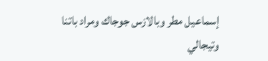إسماعيل مطر وبالازس جوجاك ومراد باتنا وتيجالي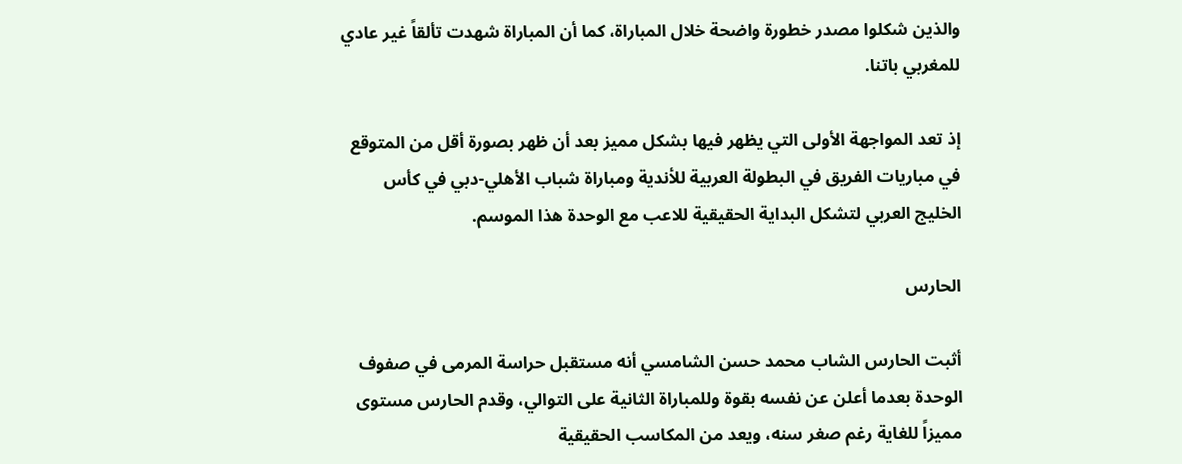والذين شكلوا مصدر خطورة واضحة خلال المباراة، كما أن المباراة شهدت تألقاً غير عادي للمغربي باتنا.

إذ تعد المواجهة الأولى التي يظهر فيها بشكل مميز بعد أن ظهر بصورة أقل من المتوقع في مباريات الفريق في البطولة العربية للأندية ومباراة شباب الأهلي-دبي في كأس الخليج العربي لتشكل البداية الحقيقية للاعب مع الوحدة هذا الموسم.

الحارس

أثبت الحارس الشاب محمد حسن الشامسي أنه مستقبل حراسة المرمى في صفوف الوحدة بعدما أعلن عن نفسه بقوة وللمباراة الثانية على التوالي، وقدم الحارس مستوى مميزاً للغاية رغم صغر سنه، ويعد من المكاسب الحقيقية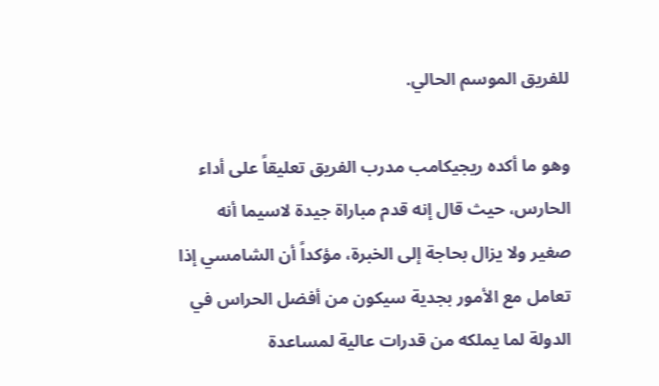للفريق الموسم الحالي.

وهو ما أكده ريجيكامب مدرب الفريق تعليقاً على أداء الحارس، حيث قال إنه قدم مباراة جيدة لاسيما أنه صغير ولا يزال بحاجة إلى الخبرة، مؤكداً أن الشامسي إذا تعامل مع الأمور بجدية سيكون من أفضل الحراس في الدولة لما يملكه من قدرات عالية لمساعدة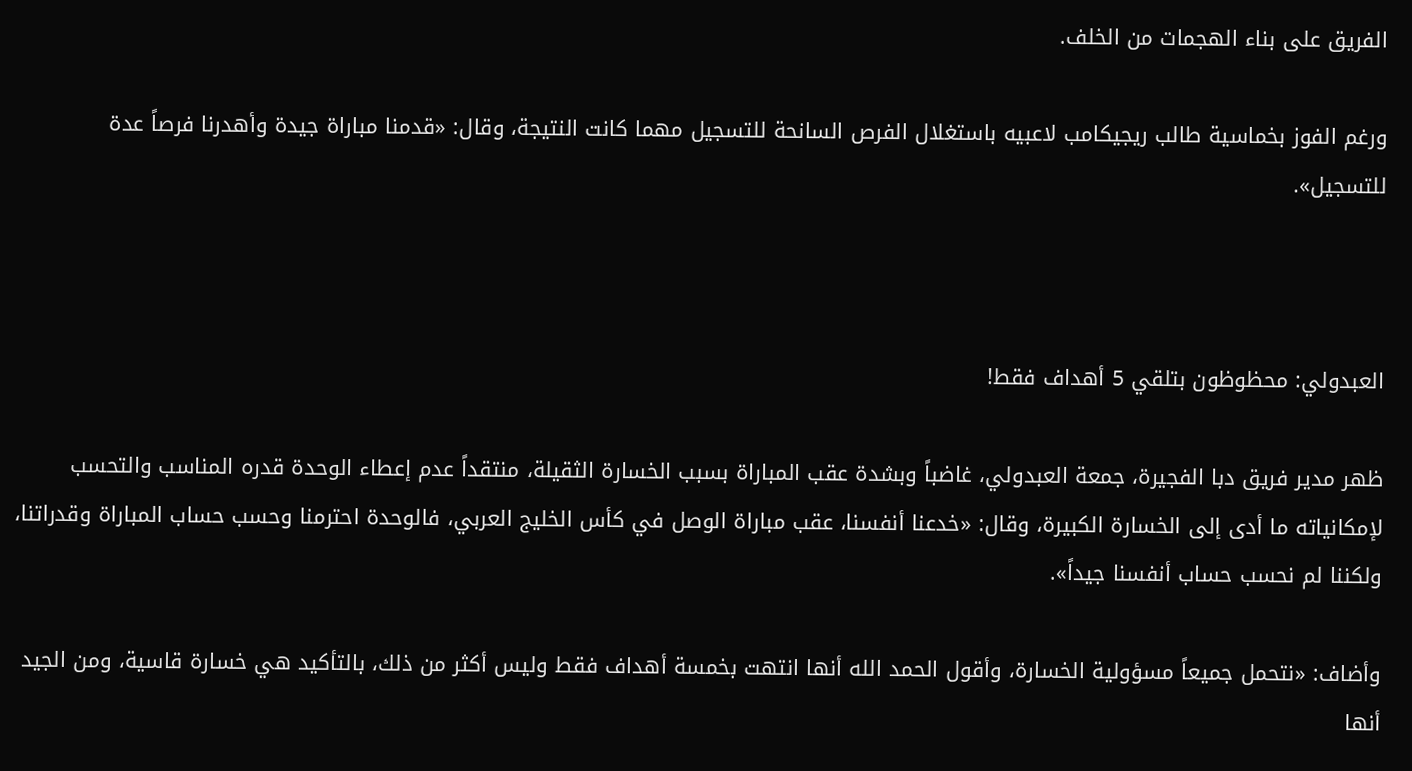الفريق على بناء الهجمات من الخلف.

ورغم الفوز بخماسية طالب ريجيكامب لاعبيه باستغلال الفرص السانحة للتسجيل مهما كانت النتيجة، وقال: «قدمنا مباراة جيدة وأهدرنا فرصاً عدة للتسجيل».



العبدولي: محظوظون بتلقي 5 أهداف فقط!

ظهر مدير فريق دبا الفجيرة، جمعة العبدولي، غاضباً وبشدة عقب المباراة بسبب الخسارة الثقيلة، منتقداً عدم إعطاء الوحدة قدره المناسب والتحسب لإمكانياته ما أدى إلى الخسارة الكبيرة، وقال: «خدعنا أنفسنا، عقب مباراة الوصل في كأس الخليج العربي، فالوحدة احترمنا وحسب حساب المباراة وقدراتنا، ولكننا لم نحسب حساب أنفسنا جيداً».

وأضاف: «نتحمل جميعاً مسؤولية الخسارة، وأقول الحمد الله أنها انتهت بخمسة أهداف فقط وليس أكثر من ذلك، بالتأكيد هي خسارة قاسية، ومن الجيد أنها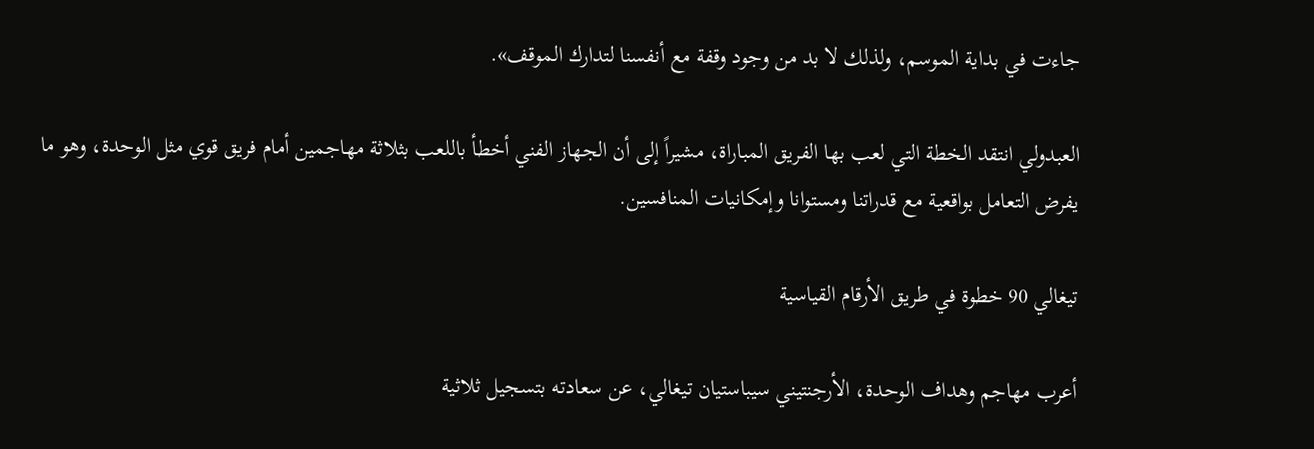جاءت في بداية الموسم، ولذلك لا بد من وجود وقفة مع أنفسنا لتدارك الموقف».

العبدولي انتقد الخطة التي لعب بها الفريق المباراة، مشيراً إلى أن الجهاز الفني أخطأ باللعب بثلاثة مهاجمين أمام فريق قوي مثل الوحدة، وهو ما يفرض التعامل بواقعية مع قدراتنا ومستوانا وإمكانيات المنافسين.

تيغالي 90 خطوة في طريق الأرقام القياسية

أعرب مهاجم وهداف الوحدة، الأرجنتيني سيباستيان تيغالي، عن سعادته بتسجيل ثلاثية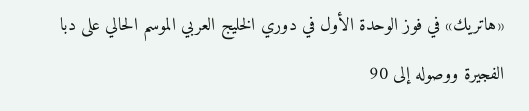«هاتريك» في فوز الوحدة الأول في دوري الخليج العربي الموسم الحالي على دبا الفجيرة ووصوله إلى 90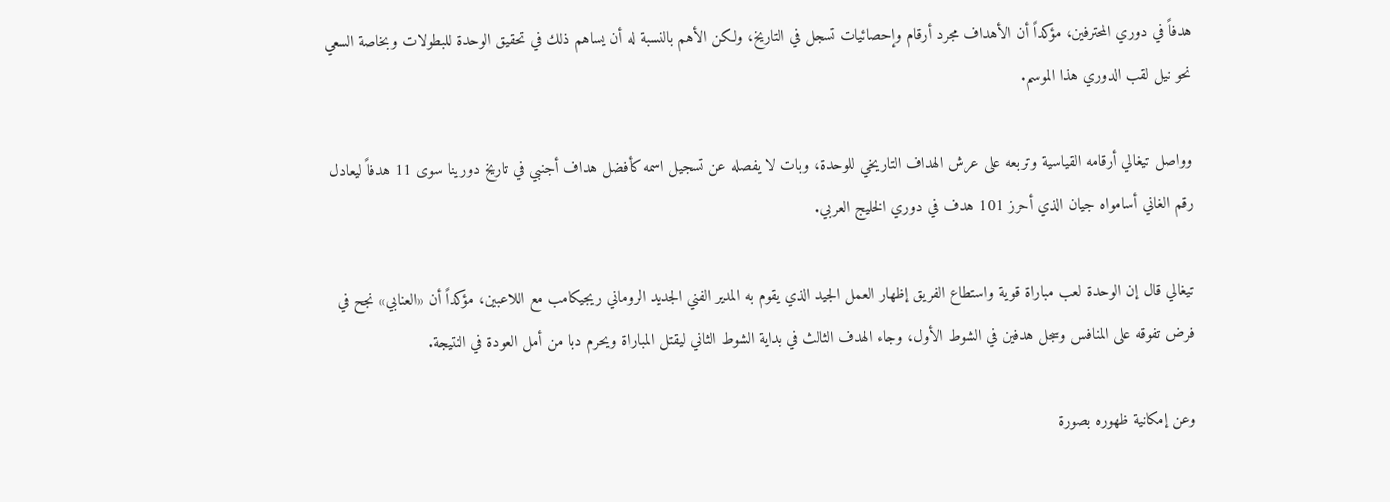هدفاً في دوري المحترفين، مؤكداً أن الأهداف مجرد أرقام وإحصائيات تسجل في التاريخ، ولكن الأهم بالنسبة له أن يساهم ذلك في تحقيق الوحدة للبطولات وبخاصة السعي نحو نيل لقب الدوري هذا الموسم.

وواصل تيغالي أرقامه القياسية وتربعه على عرش الهداف التاريخي للوحدة، وبات لا يفصله عن تسجيل اسمه كأفضل هداف أجنبي في تاريخ دورينا سوى 11 هدفاً ليعادل رقم الغاني أسامواه جيان الذي أحرز 101 هدف في دوري الخليج العربي.

تيغالي قال إن الوحدة لعب مباراة قوية واستطاع الفريق إظهار العمل الجيد الذي يقوم به المدير الفني الجديد الروماني ريجيكامب مع اللاعبين، مؤكداً أن «العنابي» نجح في فرض تفوقه على المنافس وسجل هدفين في الشوط الأول، وجاء الهدف الثالث في بداية الشوط الثاني ليقتل المباراة ويحرم دبا من أمل العودة في النتيجة.

وعن إمكانية ظهوره بصورة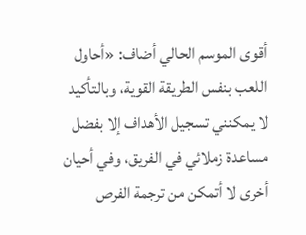أقوى الموسم الحالي أضاف: «أحاول اللعب بنفس الطريقة القوية، وبالتأكيد لا يمكنني تسجيل الأهداف إلا بفضل مساعدة زملائي في الفريق، وفي أحيان أخرى لا أتمكن من ترجمة الفرص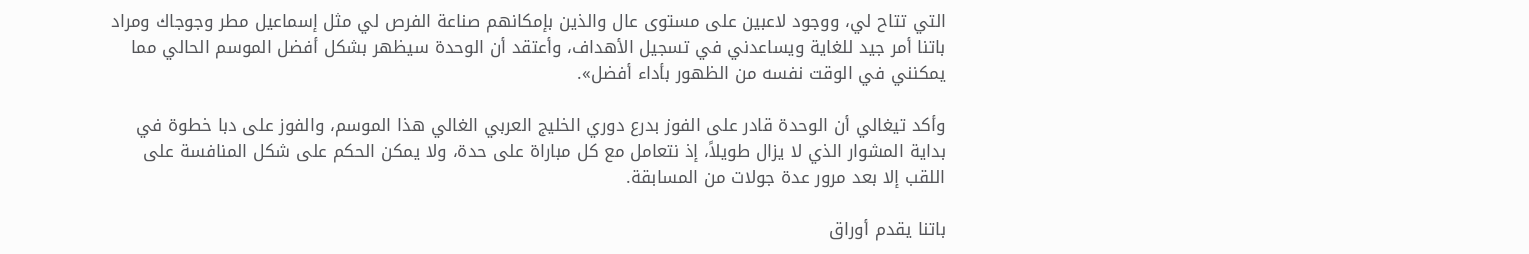التي تتاح لي، ووجود لاعبين على مستوى عال والذين بإمكانهم صناعة الفرص لي مثل إسماعيل مطر وجوجاك ومراد باتنا أمر جيد للغاية ويساعدني في تسجيل الأهداف، وأعتقد أن الوحدة سيظهر بشكل أفضل الموسم الحالي مما يمكنني في الوقت نفسه من الظهور بأداء أفضل».

وأكد تيغالي أن الوحدة قادر على الفوز بدرع دوري الخليج العربي الغالي هذا الموسم، والفوز على دبا خطوة في بداية المشوار الذي لا يزال طويلاً، إذ نتعامل مع كل مباراة على حدة، ولا يمكن الحكم على شكل المنافسة على اللقب إلا بعد مرور عدة جولات من المسابقة.

باتنا يقدم أوراق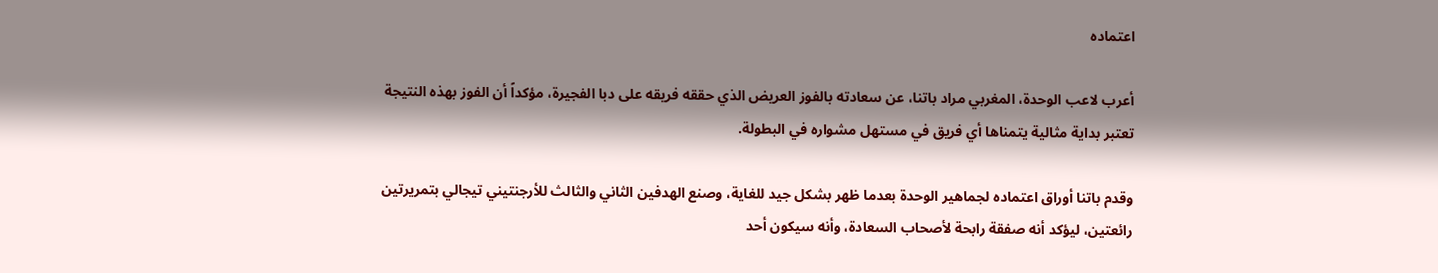اعتماده

أعرب لاعب الوحدة، المغربي مراد باتنا، عن سعادته بالفوز العريض الذي حققه فريقه على دبا الفجيرة، مؤكداً أن الفوز بهذه النتيجة تعتبر بداية مثالية يتمناها أي فريق في مستهل مشواره في البطولة.

وقدم باتنا أوراق اعتماده لجماهير الوحدة بعدما ظهر بشكل جيد للغاية، وصنع الهدفين الثاني والثالث للأرجنتيني تيجالي بتمريرتين رائعتين، ليؤكد أنه صفقة رابحة لأصحاب السعادة، وأنه سيكون أحد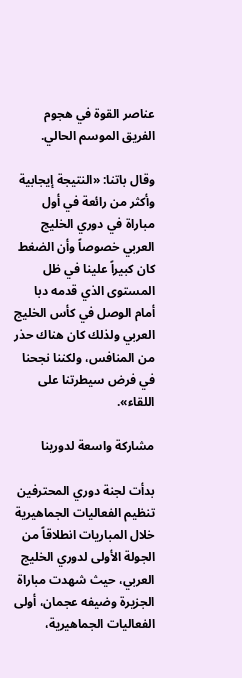عناصر القوة في هجوم الفريق الموسم الحالي.

وقال باتنا: «النتيجة إيجابية وأكثر من رائعة في أول مباراة في دوري الخليج العربي خصوصاً وأن الضغط كان كبيراً علينا في ظل المستوى الذي قدمه دبا أمام الوصل في كأس الخليج العربي ولذلك كان هناك حذر من المنافس، ولكننا نجحنا في فرض سيطرتنا على اللقاء».

مشاركة واسعة لدورينا

بدأت لجنة دوري المحترفين تنظيم الفعاليات الجماهيرية خلال المباريات انطلاقاً من الجولة الأولى لدوري الخليج العربي، حيث شهدت مباراة الجزيرة وضيفه عجمان، أولى الفعاليات الجماهيرية،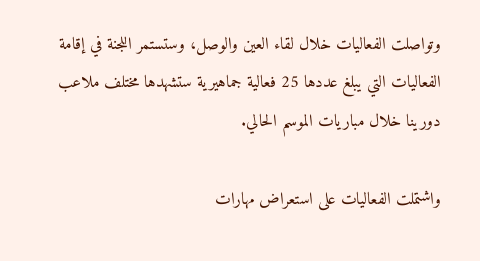وتواصلت الفعاليات خلال لقاء العين والوصل، وستستمر اللجنة في إقامة الفعاليات التي يبلغ عددها 25 فعالية جماهيرية ستشهدها مختلف ملاعب دورينا خلال مباريات الموسم الحالي.

واشتملت الفعاليات على استعراض مهارات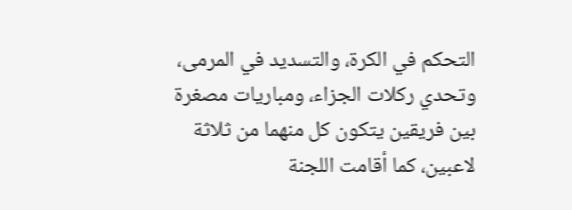التحكم في الكرة، والتسديد في المرمى، وتحدي ركلات الجزاء، ومباريات مصغرة بين فريقين يتكون كل منهما من ثلاثة لاعبين، كما أقامت اللجنة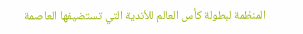المنظمة لبطولة كأس العالم للأندية التي تستضيفها العاصمة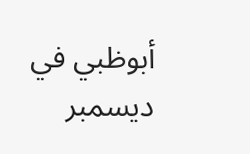أبوظبي في ديسمبر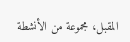المقبل، مجموعة من الأنشطة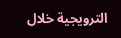الترويجية خلال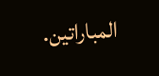المباراتين.